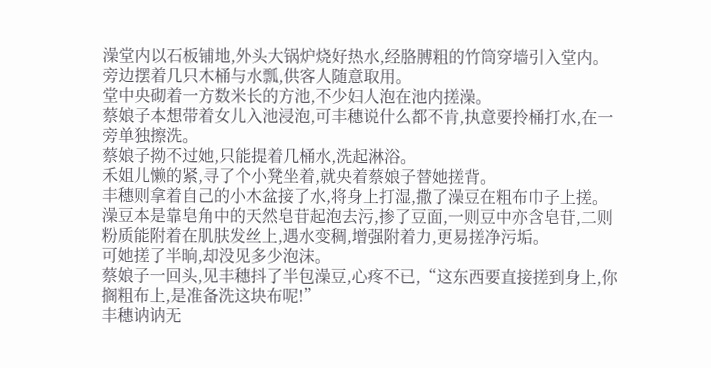澡堂内以石板铺地,外头大锅炉烧好热水,经胳膊粗的竹筒穿墙引入堂内。
旁边摆着几只木桶与水瓢,供客人随意取用。
堂中央砌着一方数米长的方池,不少妇人泡在池内搓澡。
蔡娘子本想带着女儿入池浸泡,可丰穗说什么都不肯,执意要拎桶打水,在一旁单独擦洗。
蔡娘子拗不过她,只能提着几桶水,洗起淋浴。
禾姐儿懒的紧,寻了个小凳坐着,就央着蔡娘子替她搓背。
丰穗则拿着自己的小木盆接了水,将身上打湿,撒了澡豆在粗布巾子上搓。
澡豆本是靠皂角中的天然皂苷起泡去污,掺了豆面,一则豆中亦含皂苷,二则粉质能附着在肌肤发丝上,遇水变稠,增强附着力,更易搓净污垢。
可她搓了半晌,却没见多少泡沫。
蔡娘子一回头,见丰穗抖了半包澡豆,心疼不已,“这东西要直接搓到身上,你搁粗布上,是准备洗这块布呢!”
丰穗讷讷无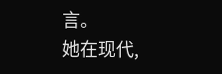言。
她在现代,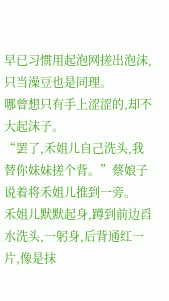早已习惯用起泡网搓出泡沫,只当澡豆也是同理。
哪曾想只有手上涩涩的,却不大起沫子。
“罢了,禾姐儿自己洗头,我替你妹妹搓个背。”蔡娘子说着将禾姐儿推到一旁。
禾姐儿默默起身,蹲到前边舀水洗头,一躬身,后背通红一片,像是抹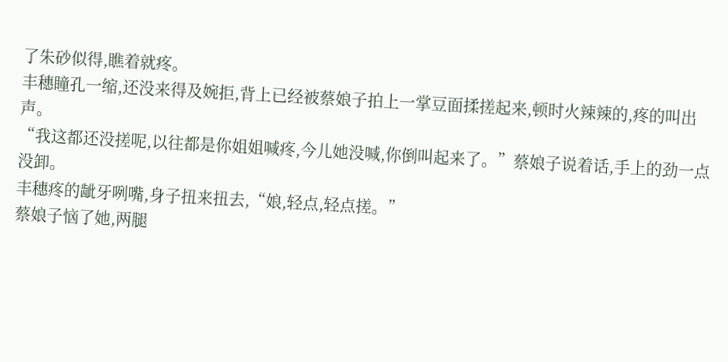了朱砂似得,瞧着就疼。
丰穗瞳孔一缩,还没来得及婉拒,背上已经被蔡娘子拍上一掌豆面揉搓起来,顿时火辣辣的,疼的叫出声。
“我这都还没搓呢,以往都是你姐姐喊疼,今儿她没喊,你倒叫起来了。”蔡娘子说着话,手上的劲一点没卸。
丰穗疼的龇牙咧嘴,身子扭来扭去,“娘,轻点,轻点搓。”
蔡娘子恼了她,两腿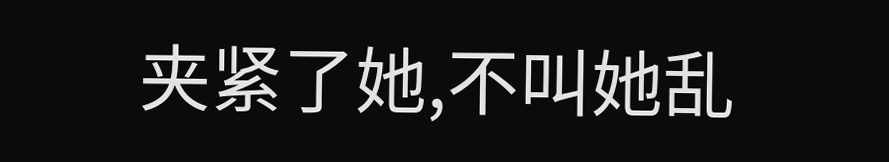夹紧了她,不叫她乱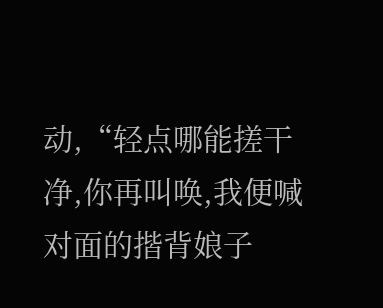动,“轻点哪能搓干净,你再叫唤,我便喊对面的揩背娘子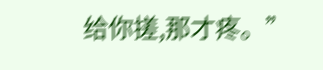给你搓,那才疼。”